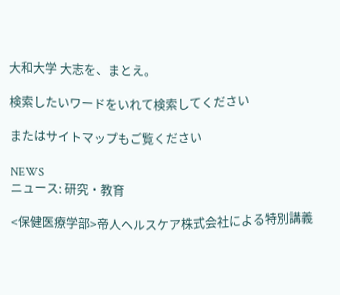大和大学 大志を、まとえ。

検索したいワードをいれて検索してください

またはサイトマップもご覧ください

NEWS
ニュース: 研究・教育

<保健医療学部>帝人ヘルスケア株式会社による特別講義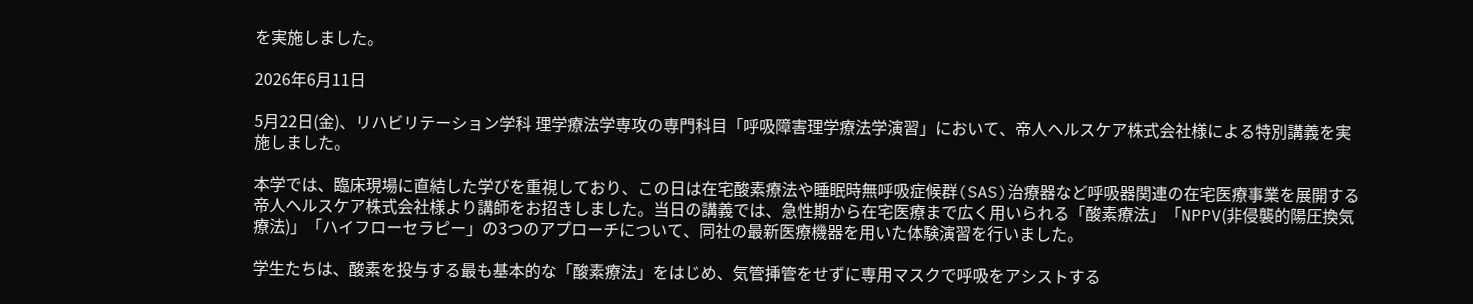を実施しました。

2026年6月11日

5月22日(金)、リハビリテーション学科 理学療法学専攻の専門科目「呼吸障害理学療法学演習」において、帝人ヘルスケア株式会社様による特別講義を実施しました。

本学では、臨床現場に直結した学びを重視しており、この日は在宅酸素療法や睡眠時無呼吸症候群(SAS)治療器など呼吸器関連の在宅医療事業を展開する帝人ヘルスケア株式会社様より講師をお招きしました。当日の講義では、急性期から在宅医療まで広く用いられる「酸素療法」「NPPV(非侵襲的陽圧換気療法)」「ハイフローセラピー」の3つのアプローチについて、同社の最新医療機器を用いた体験演習を行いました。

学生たちは、酸素を投与する最も基本的な「酸素療法」をはじめ、気管挿管をせずに専用マスクで呼吸をアシストする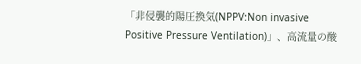「非侵襲的陽圧換気(NPPV:Non invasive Positive Pressure Ventilation)」、高流量の酸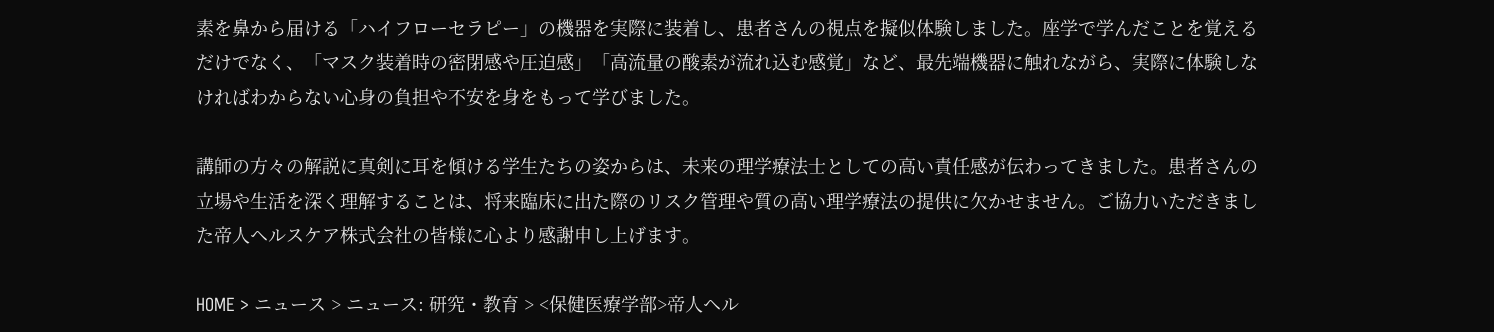素を鼻から届ける「ハイフローセラピー」の機器を実際に装着し、患者さんの視点を擬似体験しました。座学で学んだことを覚えるだけでなく、「マスク装着時の密閉感や圧迫感」「高流量の酸素が流れ込む感覚」など、最先端機器に触れながら、実際に体験しなければわからない心身の負担や不安を身をもって学びました。

講師の方々の解説に真剣に耳を傾ける学生たちの姿からは、未来の理学療法士としての高い責任感が伝わってきました。患者さんの立場や生活を深く理解することは、将来臨床に出た際のリスク管理や質の高い理学療法の提供に欠かせません。ご協力いただきました帝人ヘルスケア株式会社の皆様に心より感謝申し上げます。

HOME > ニュース > ニュース: 研究・教育 > <保健医療学部>帝人ヘル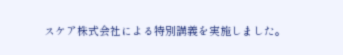スケア株式会社による特別講義を実施しました。